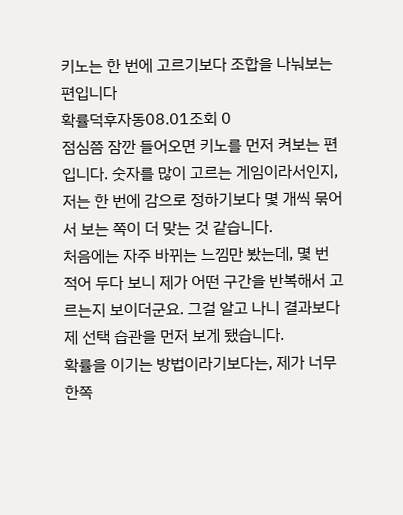키노는 한 번에 고르기보다 조합을 나눠보는 편입니다
확률덕후자동08.01조회 0
점심쯤 잠깐 들어오면 키노를 먼저 켜보는 편입니다. 숫자를 많이 고르는 게임이라서인지, 저는 한 번에 감으로 정하기보다 몇 개씩 묶어서 보는 쪽이 더 맞는 것 같습니다.
처음에는 자주 바뀌는 느낌만 봤는데, 몇 번 적어 두다 보니 제가 어떤 구간을 반복해서 고르는지 보이더군요. 그걸 알고 나니 결과보다 제 선택 습관을 먼저 보게 됐습니다.
확률을 이기는 방법이라기보다는, 제가 너무 한쪽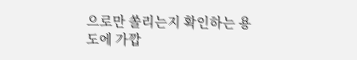으로만 쏠리는지 확인하는 용도에 가깝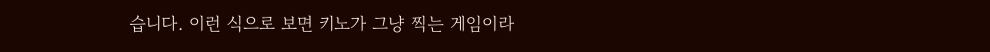습니다. 이런 식으로 보면 키노가 그냥 찍는 게임이라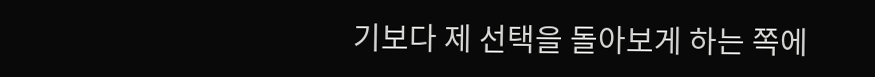기보다 제 선택을 돌아보게 하는 쪽에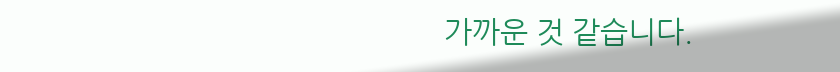가까운 것 같습니다.